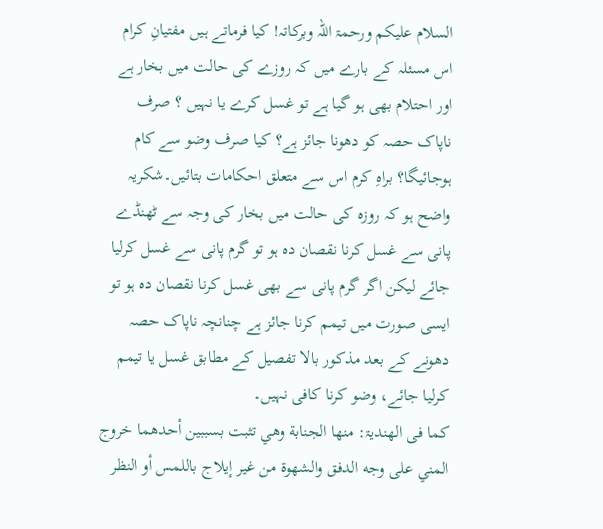السلام علیکم ورحمۃ اللہ وبرکاتہ! کیا فرماتے ہیں مفتیانِ کرام اس مسئلہ کے بارے میں کہ روزے کی حالت میں بخار ہے اور احتلام بھی ہو گیا ہے تو غسل کرے یا نہیں ؟ صرف ناپاک حصہ کو دھونا جائز ہے؟ کیا صرف وضو سے کام ہوجائیگا؟ براہِ کرم اس سے متعلق احکامات بتائیں۔شکریہ
واضح ہو کہ روزہ کی حالت میں بخار کی وجہ سے ٹھنڈے پانی سے غسل کرنا نقصان دہ ہو تو گرم پانی سے غسل کرلیا جائے لیکن اگر گرم پانی سے بھی غسل کرنا نقصان دہ ہو تو ایسی صورت میں تیمم کرنا جائز ہے چنانچہ ناپاک حصہ دھونے کے بعد مذکور بالا تفصیل کے مطابق غسل یا تیمم کرلیا جائے، وضو کرنا کافی نہیں۔
کما فی الھندیۃ: منها الجنابة وهي تثبت بسببين أحدهما خروج المني على وجه الدفق والشهوة من غير إيلاج باللمس أو النظر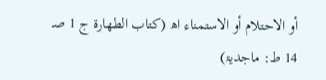أو الاحتلام أو الاستمناء اھ (کتاب الطھارۃ ج 1 صـ 14 ط: ماجدیۃ)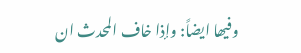وفیھا ایضاً: وإذا خاف المحدث ان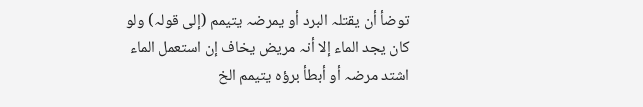توضأ أن یقتلہ البرد أو یمرضہ یتیمم (إلی قولہ) ولو کان یجد الماء إلا أنہ مریض یخاف إن استعمل الماء اشتد مرضہ أو أبطأ برؤہ یتیمم الخ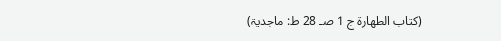(کتاب الطھارۃ ج 1 صـ 28 ط: ماجدیۃ)